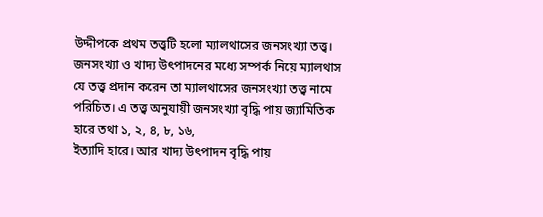উদ্দীপকে প্রথম তত্ত্বটি হলো ম্যালথাসের জনসংখ্যা তত্ত্ব। জনসংখ্যা ও খাদ্য উৎপাদনের মধ্যে সম্পর্ক নিয়ে ম্যালথাস যে তত্ত্ব প্রদান করেন তা ম্যালথাসের জনসংখ্যা তত্ত্ব নামে পরিচিত। এ তত্ত্ব অনুযায়ী জনসংখ্যা বৃদ্ধি পায় জ্যামিতিক হারে তথা ১, ২, ৪, ৮, ১৬,
ইত্যাদি হারে। আর খাদ্য উৎপাদন বৃদ্ধি পায়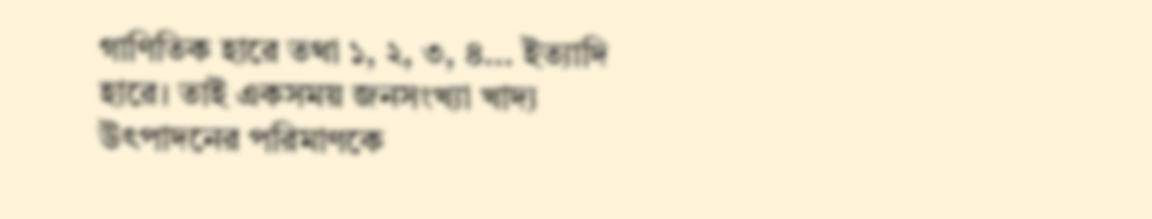গাণিতিক হারে তথা ১, ২, ৩, ৪... ইত্যাদি হারে। তাই একসময় জনসংখ্যা খাদ্য উৎপাদনের পরিমাণকে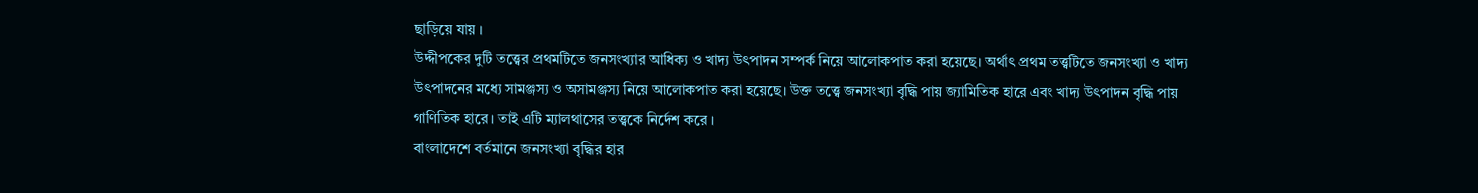ছাড়িয়ে যায় ।
উদ্দীপকের দুটি তত্ত্বের প্রথমটিতে জনসংখ্যার আধিক্য ও খাদ্য উৎপাদন সম্পর্ক নিয়ে আলোকপাত করা হয়েছে। অর্থাৎ প্রথম তত্ত্বটিতে জনসংখ্যা ও খাদ্য উৎপাদনের মধ্যে সামঞ্জস্য ও অসামঞ্জস্য নিয়ে আলোকপাত করা হয়েছে। উক্ত তত্ত্বে জনসংখ্যা বৃদ্ধি পায় জ্যামিতিক হারে এবং খাদ্য উৎপাদন বৃদ্ধি পায় গাণিতিক হারে। তাই এটি ম্যালথাসের তত্ত্বকে নির্দেশ করে ।
বাংলাদেশে বর্তমানে জনসংখ্যা বৃদ্ধির হার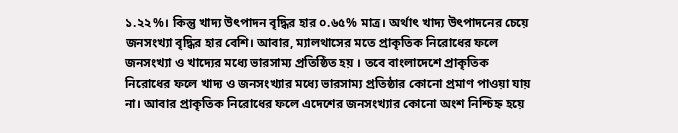১.২২%। কিন্তু খাদ্য উৎপাদন বৃদ্ধির হার ০.৬৫% মাত্র। অর্থাৎ খাদ্য উৎপাদনের চেয়ে জনসংখ্যা বৃদ্ধির হার বেশি। আবার, ম্যালথাসের মতে প্রাকৃতিক নিরোধের ফলে জনসংখ্যা ও খাদ্যের মধ্যে ভারসাম্য প্রতিষ্ঠিত হয় । তবে বাংলাদেশে প্রাকৃতিক নিরোধের ফলে খাদ্য ও জনসংখ্যার মধ্যে ভারসাম্য প্রতিষ্ঠার কোনো প্রমাণ পাওয়া যায় না। আবার প্রাকৃতিক নিরোধের ফলে এদেশের জনসংখ্যার কোনো অংশ নিশ্চিহ্ন হয়ে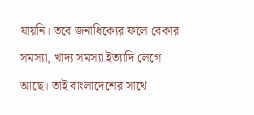যায়নি। তবে জনাধিক্যের ফলে বেকার সমস্যা, খাদ্য সমস্যা ইত্যাদি লেগে আছে। তাই বাংলাদেশের সাথে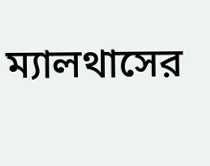ম্যালথাসের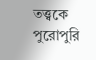তত্ত্বকে পুরোপুরি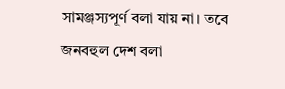সামঞ্জস্যপূর্ণ বলা যায় না। তবে জনবহুল দেশ বলা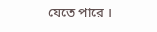যেতে পারে ।